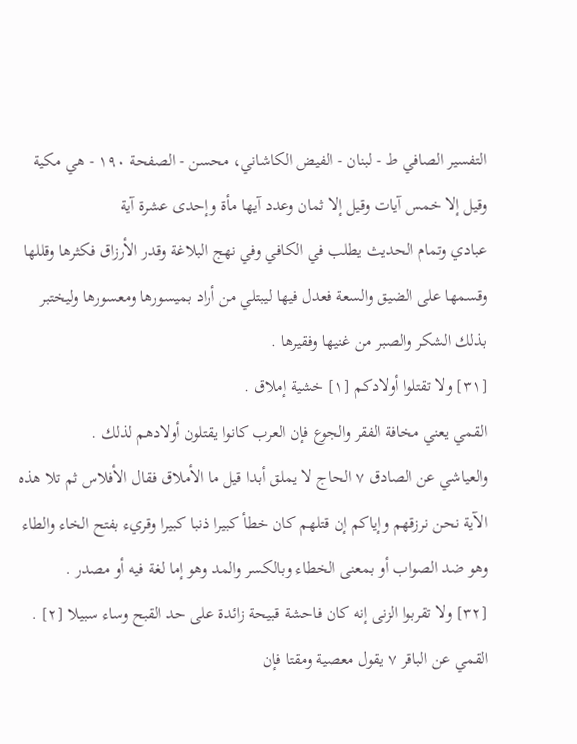التفسیر الصافي ط - لبنان - الفيض الكاشاني، محسن - الصفحة ١٩٠ - هي مكية وقيل إلا خمس آيات وقيل إلا ثمان وعدد آيها مأة وإحدى عشرة آية
عبادي وتمام الحديث يطلب في الكافي وفي نهج البلاغة وقدر الأرزاق فكثرها وقللها وقسمها على الضيق والسعة فعدل فيها ليبتلي من أراد بميسورها ومعسورها وليختبر بذلك الشكر والصبر من غنيها وفقيرها .
[٣١] ولا تقتلوا أولادكم [١] خشية إملاق .
القمي يعني مخافة الفقر والجوع فإن العرب كانوا يقتلون أولادهم لذلك .
والعياشي عن الصادق ٧ الحاج لا يملق أبدا قيل ما الأملاق فقال الأفلاس ثم تلا هذه الآية نحن نرزقهم وإياكم إن قتلهم كان خطأ كبيرا ذنبا كبيرا وقريء بفتح الخاء والطاء وهو ضد الصواب أو بمعنى الخطاء وبالكسر والمد وهو إما لغة فيه أو مصدر .
[٣٢] ولا تقربوا الزنى إنه كان فاحشة قبيحة زائدة على حد القبح وساء سبيلا [٢] .
القمي عن الباقر ٧ يقول معصية ومقتا فإن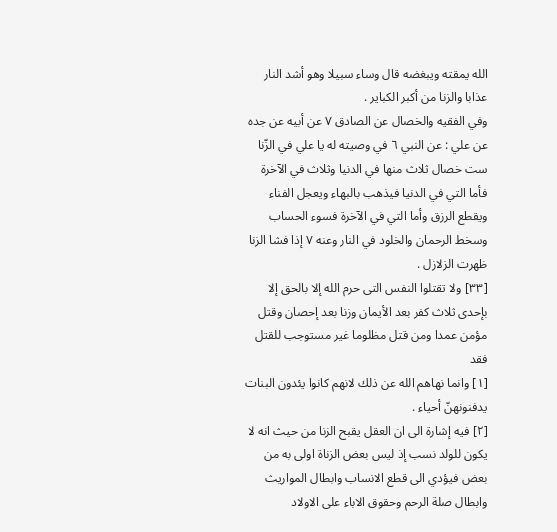الله يمقته ويبغضه قال وساء سبيلا وهو أشد النار عذابا والزنا من أكبر الكباير .
وفي الفقيه والخصال عن الصادق ٧ عن أبيه عن جده عن علي : عن النبي ٦ في وصيته له يا علي في الزّنا ست خصال ثلاث منها في الدنيا وثلاث في الآخرة فأما التي في الدنيا فيذهب بالبهاء ويعجل الفناء ويقطع الرزق وأما التي في الآخرة فسوء الحساب وسخط الرحمان والخلود في النار وعنه ٧ إذا فشا الزنا ظهرت الزلازل .
[٣٣] ولا تقتلوا النفس التى حرم الله إلا بالحق إلا بإحدى ثلاث كفر بعد الأيمان وزنا بعد إحصان وقتل مؤمن عمدا ومن قتل مظلوما غير مستوجب للقتل فقد
[١] وانما نهاهم الله عن ذلك لانهم كانوا يئدون البنات يدفنونهنّ أحياء .
[٢] فيه إشارة الى ان العقل يقبح الزنا من حيث انه لا يكون للولد نسب إذ ليس بعض الزناة اولى به من بعض فيؤدي الى قطع الانساب وابطال المواريث وابطال صلة الرحم وحقوق الاباء على الاولاد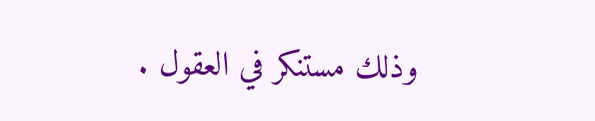وذلك مستنكر في العقول .